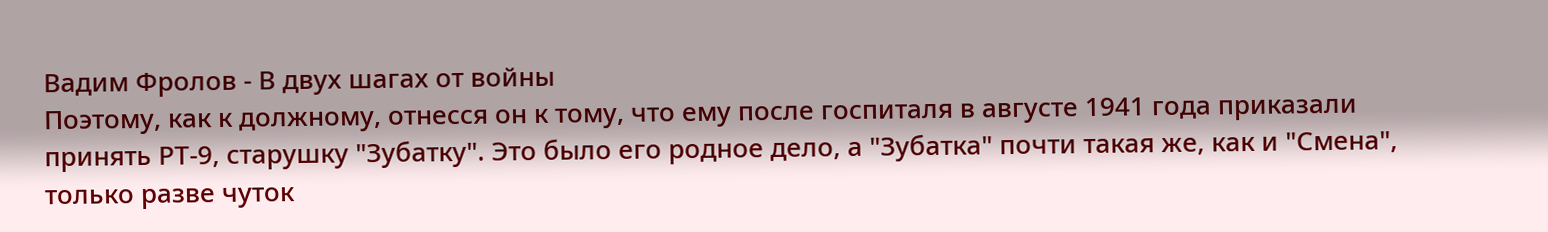Вадим Фролов - В двух шагах от войны
Поэтому, как к должному, отнесся он к тому, что ему после госпиталя в августе 1941 года приказали принять РТ-9, старушку "Зубатку". Это было его родное дело, а "Зубатка" почти такая же, как и "Смена", только разве чуток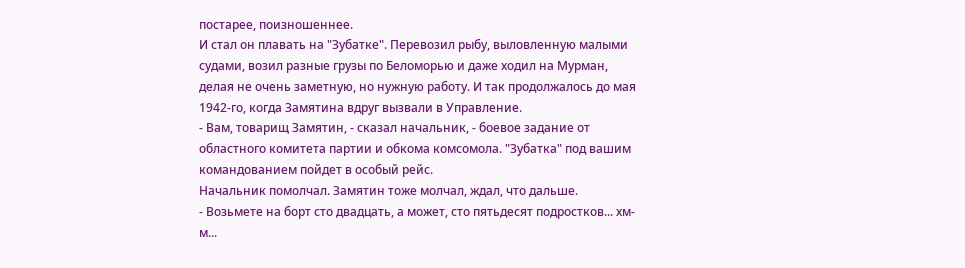постарее, поизношеннее.
И стал он плавать на "Зубатке". Перевозил рыбу, выловленную малыми судами, возил разные грузы по Беломорью и даже ходил на Мурман, делая не очень заметную, но нужную работу. И так продолжалось до мая 1942-го, когда Замятина вдруг вызвали в Управление.
- Вам, товарищ Замятин, - сказал начальник, - боевое задание от областного комитета партии и обкома комсомола. "Зубатка" под вашим командованием пойдет в особый рейс.
Начальник помолчал. Замятин тоже молчал, ждал, что дальше.
- Возьмете на борт сто двадцать, а может, сто пятьдесят подростков... хм-м...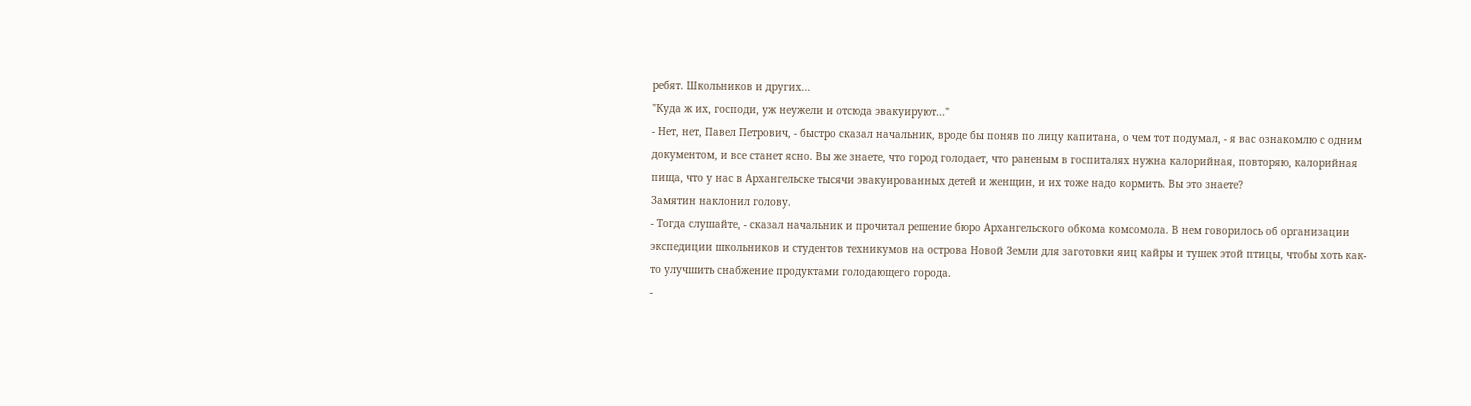ребят. Школьников и других...
"Куда ж их, господи, уж неужели и отсюда эвакуируют..."
- Нет, нет, Павел Петрович, - быстро сказал начальник, вроде бы поняв по лицу капитана, о чем тот подумал, - я вас ознакомлю с одним документом, и все станет ясно. Вы же знаете, что город голодает, что раненым в госпиталях нужна калорийная, повторяю, калорийная пища, что у нас в Архангельске тысячи эвакуированных детей и женщин, и их тоже надо кормить. Вы это знаете?
Замятин наклонил голову.
- Тогда слушайте, - сказал начальник и прочитал решение бюро Архангельского обкома комсомола. В нем говорилось об организации экспедиции школьников и студентов техникумов на острова Новой Земли для заготовки яиц кайры и тушек этой птицы, чтобы хоть как-то улучшить снабжение продуктами голодающего города.
-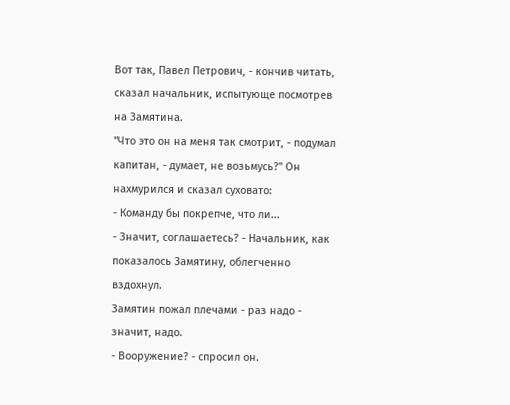Вот так, Павел Петрович, - кончив читать, сказал начальник, испытующе посмотрев на Замятина.
"Что это он на меня так смотрит, - подумал капитан, - думает, не возьмусь?" Он нахмурился и сказал суховато:
- Команду бы покрепче, что ли...
- Значит, соглашаетесь? - Начальник, как показалось Замятину, облегченно вздохнул.
Замятин пожал плечами - раз надо - значит, надо.
- Вооружение? - спросил он.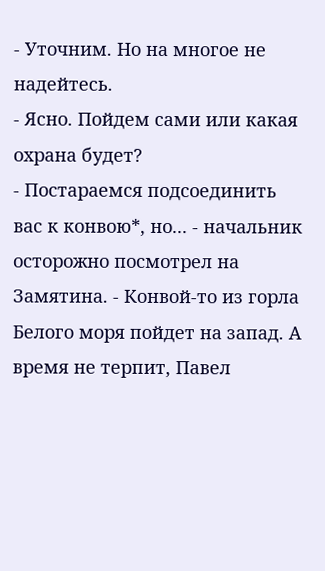- Уточним. Но на многое не надейтесь.
- Ясно. Пойдем сами или какая охрана будет?
- Постараемся подсоединить вас к конвою*, но... - начальник осторожно посмотрел на Замятина. - Конвой-то из горла Белого моря пойдет на запад. А время не терпит, Павел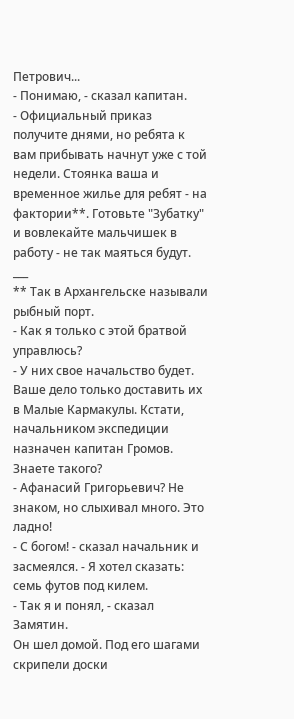Петрович...
- Понимаю, - сказал капитан.
- Официальный приказ получите днями, но ребята к вам прибывать начнут уже с той недели. Стоянка ваша и временное жилье для ребят - на фактории**. Готовьте "Зубатку" и вовлекайте мальчишек в работу - не так маяться будут.
___
** Так в Архангельске называли рыбный порт.
- Как я только с этой братвой управлюсь?
- У них свое начальство будет. Ваше дело только доставить их в Малые Кармакулы. Кстати, начальником экспедиции назначен капитан Громов. Знаете такого?
- Афанасий Григорьевич? Не знаком, но слыхивал много. Это ладно!
- С богом! - сказал начальник и засмеялся. - Я хотел сказать: семь футов под килем.
- Так я и понял, - сказал Замятин.
Он шел домой. Под его шагами скрипели доски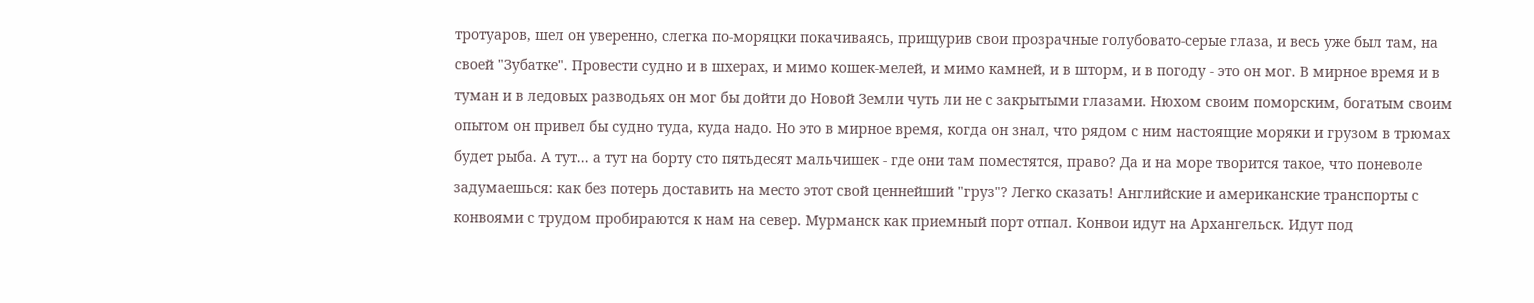тротуаров, шел он уверенно, слегка по-моряцки покачиваясь, прищурив свои прозрачные голубовато-серые глаза, и весь уже был там, на своей "Зубатке". Провести судно и в шхерах, и мимо кошек-мелей, и мимо камней, и в шторм, и в погоду - это он мог. В мирное время и в туман и в ледовых разводьях он мог бы дойти до Новой Земли чуть ли не с закрытыми глазами. Нюхом своим поморским, богатым своим опытом он привел бы судно туда, куда надо. Но это в мирное время, когда он знал, что рядом с ним настоящие моряки и грузом в трюмах будет рыба. А тут... а тут на борту сто пятьдесят мальчишек - где они там поместятся, право? Да и на море творится такое, что поневоле задумаешься: как без потерь доставить на место этот свой ценнейший "груз"? Легко сказать! Английские и американские транспорты с конвоями с трудом пробираются к нам на север. Мурманск как приемный порт отпал. Конвои идут на Архангельск. Идут под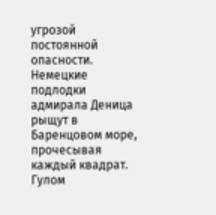угрозой постоянной опасности. Немецкие подлодки адмирала Деница рыщут в Баренцовом море, прочесывая каждый квадрат. Гулом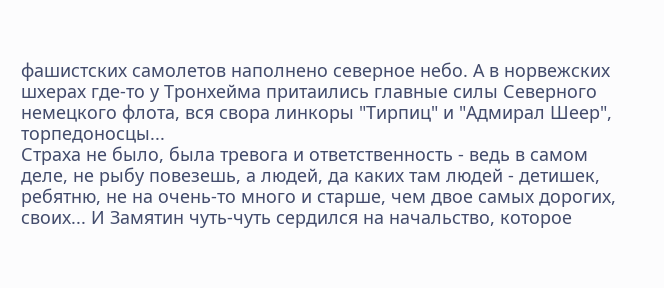фашистских самолетов наполнено северное небо. А в норвежских шхерах где-то у Тронхейма притаились главные силы Северного немецкого флота, вся свора линкоры "Тирпиц" и "Адмирал Шеер", торпедоносцы...
Страха не было, была тревога и ответственность - ведь в самом деле, не рыбу повезешь, а людей, да каких там людей - детишек, ребятню, не на очень-то много и старше, чем двое самых дорогих, своих... И Замятин чуть-чуть сердился на начальство, которое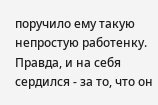поручило ему такую непростую работенку. Правда, и на себя сердился - за то, что он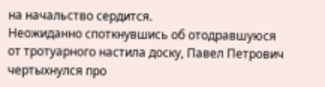на начальство сердится.
Неожиданно споткнувшись об отодравшуюся от тротуарного настила доску, Павел Петрович чертыхнулся про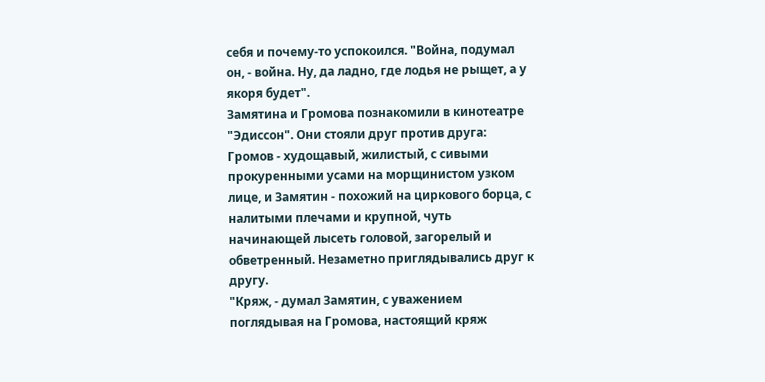себя и почему-то успокоился. "Война, подумал он, - война. Ну, да ладно, где лодья не рыщет, а у якоря будет".
Замятина и Громова познакомили в кинотеатре "Эдиссон". Они стояли друг против друга: Громов - худощавый, жилистый, с сивыми прокуренными усами на морщинистом узком лице, и Замятин - похожий на циркового борца, с налитыми плечами и крупной, чуть начинающей лысеть головой, загорелый и обветренный. Незаметно приглядывались друг к другу.
"Кряж, - думал Замятин, с уважением поглядывая на Громова, настоящий кряж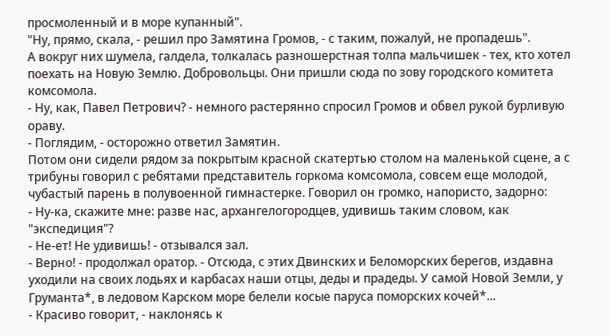просмоленный и в море купанный".
"Ну, прямо, скала, - решил про Замятина Громов, - с таким, пожалуй, не пропадешь".
А вокруг них шумела, галдела, толкалась разношерстная толпа мальчишек - тех, кто хотел поехать на Новую Землю. Добровольцы. Они пришли сюда по зову городского комитета комсомола.
- Ну, как, Павел Петрович? - немного растерянно спросил Громов и обвел рукой бурливую ораву.
- Поглядим, - осторожно ответил Замятин.
Потом они сидели рядом за покрытым красной скатертью столом на маленькой сцене, а с трибуны говорил с ребятами представитель горкома комсомола, совсем еще молодой, чубастый парень в полувоенной гимнастерке. Говорил он громко, напористо, задорно:
- Ну-ка, скажите мне: разве нас, архангелогородцев, удивишь таким словом, как "экспедиция"?
- Не-ет! Не удивишь! - отзывался зал.
- Верно! - продолжал оратор. - Отсюда, с этих Двинских и Беломорских берегов, издавна уходили на своих лодьях и карбасах наши отцы, деды и прадеды. У самой Новой Земли, у Груманта*, в ледовом Карском море белели косые паруса поморских кочей*...
- Красиво говорит, - наклонясь к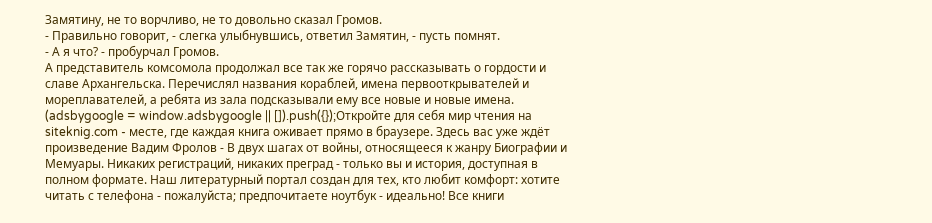Замятину, не то ворчливо, не то довольно сказал Громов.
- Правильно говорит, - слегка улыбнувшись, ответил Замятин, - пусть помнят.
- А я что? - пробурчал Громов.
А представитель комсомола продолжал все так же горячо рассказывать о гордости и славе Архангельска. Перечислял названия кораблей, имена первооткрывателей и мореплавателей, а ребята из зала подсказывали ему все новые и новые имена.
(adsbygoogle = window.adsbygoogle || []).push({});Откройте для себя мир чтения на siteknig.com - месте, где каждая книга оживает прямо в браузере. Здесь вас уже ждёт произведение Вадим Фролов - В двух шагах от войны, относящееся к жанру Биографии и Мемуары. Никаких регистраций, никаких преград - только вы и история, доступная в полном формате. Наш литературный портал создан для тех, кто любит комфорт: хотите читать с телефона - пожалуйста; предпочитаете ноутбук - идеально! Все книги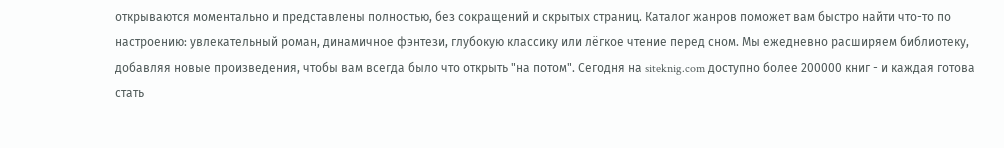открываются моментально и представлены полностью, без сокращений и скрытых страниц. Каталог жанров поможет вам быстро найти что-то по настроению: увлекательный роман, динамичное фэнтези, глубокую классику или лёгкое чтение перед сном. Мы ежедневно расширяем библиотеку, добавляя новые произведения, чтобы вам всегда было что открыть "на потом". Сегодня на siteknig.com доступно более 200000 книг - и каждая готова стать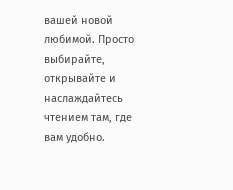вашей новой любимой. Просто выбирайте, открывайте и наслаждайтесь чтением там, где вам удобно.